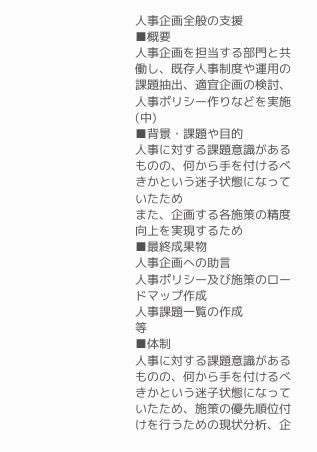人事企画全般の支援
■概要
人事企画を担当する部門と共働し、既存人事制度や運用の課題抽出、適宜企画の検討、人事ポリシー作りなどを実施(中)
■背景・課題や目的
人事に対する課題意識があるものの、何から手を付けるべきかという迷子状態になっていたため
また、企画する各施策の精度向上を実現するため
■最終成果物
人事企画への助言
人事ポリシー及び施策のロードマップ作成
人事課題一覧の作成
等
■体制
人事に対する課題意識があるものの、何から手を付けるべきかという迷子状態になっていたため、施策の優先順位付けを行うための現状分析、企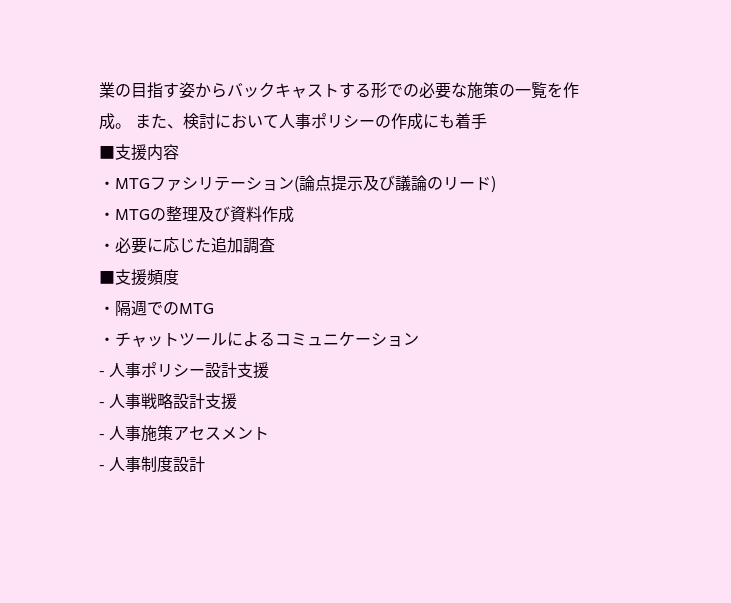業の目指す姿からバックキャストする形での必要な施策の一覧を作成。 また、検討において人事ポリシーの作成にも着手
■支援内容
・MTGファシリテーション(論点提示及び議論のリード)
・MTGの整理及び資料作成
・必要に応じた追加調査
■支援頻度
・隔週でのMTG
・チャットツールによるコミュニケーション
- 人事ポリシー設計支援
- 人事戦略設計支援
- 人事施策アセスメント
- 人事制度設計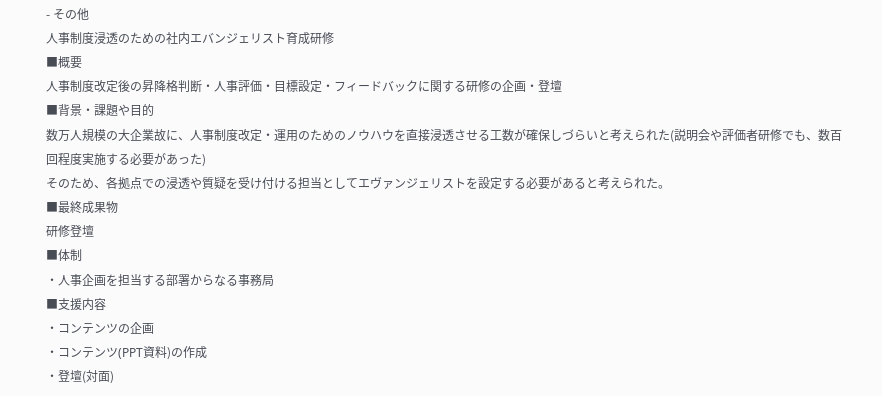- その他
人事制度浸透のための社内エバンジェリスト育成研修
■概要
人事制度改定後の昇降格判断・人事評価・目標設定・フィードバックに関する研修の企画・登壇
■背景・課題や目的
数万人規模の大企業故に、人事制度改定・運用のためのノウハウを直接浸透させる工数が確保しづらいと考えられた(説明会や評価者研修でも、数百回程度実施する必要があった)
そのため、各拠点での浸透や質疑を受け付ける担当としてエヴァンジェリストを設定する必要があると考えられた。
■最終成果物
研修登壇
■体制
・人事企画を担当する部署からなる事務局
■支援内容
・コンテンツの企画
・コンテンツ(PPT資料)の作成
・登壇(対面)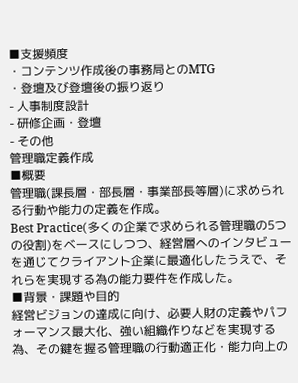■支援頻度
・コンテンツ作成後の事務局とのMTG
・登壇及び登壇後の振り返り
- 人事制度設計
- 研修企画・登壇
- その他
管理職定義作成
■概要
管理職(課長層・部長層・事業部長等層)に求められる行動や能力の定義を作成。
Best Practice(多くの企業で求められる管理職の5つの役割)をベースにしつつ、経営層へのインタビューを通じてクライアント企業に最適化したうえで、それらを実現する為の能力要件を作成した。
■背景・課題や目的
経営ビジョンの達成に向け、必要人財の定義やパフォーマンス最大化、強い組織作りなどを実現する為、その鍵を握る管理職の行動適正化・能力向上の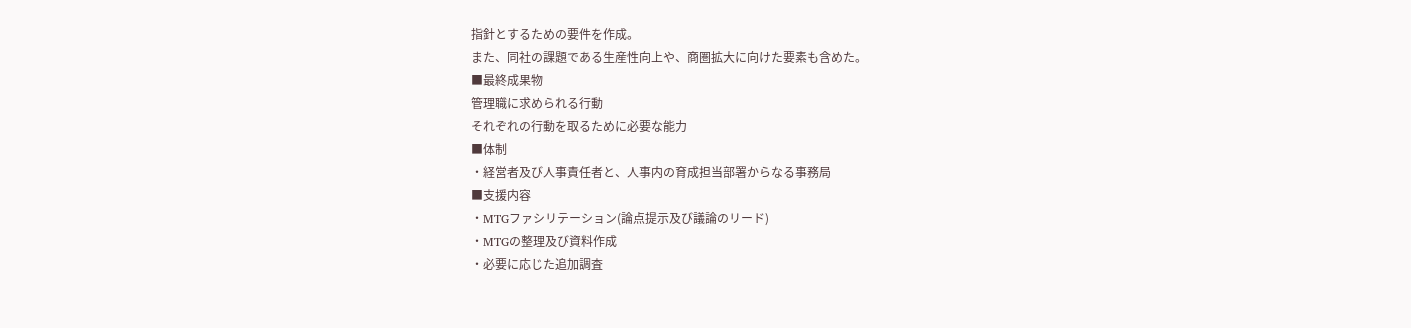指針とするための要件を作成。
また、同社の課題である生産性向上や、商圏拡大に向けた要素も含めた。
■最終成果物
管理職に求められる行動
それぞれの行動を取るために必要な能力
■体制
・経営者及び人事責任者と、人事内の育成担当部署からなる事務局
■支援内容
・MTGファシリテーション(論点提示及び議論のリード)
・MTGの整理及び資料作成
・必要に応じた追加調査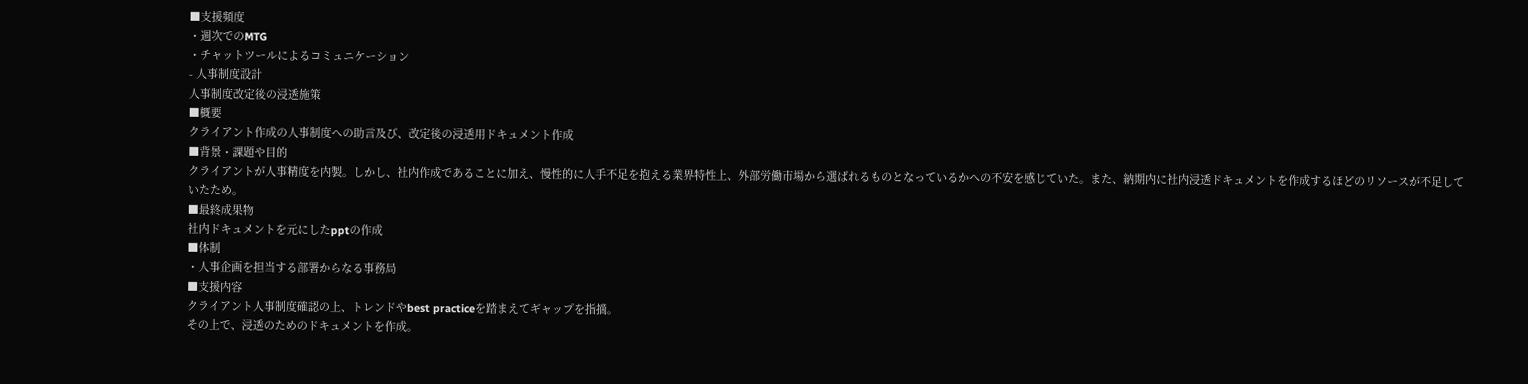■支援頻度
・週次でのMTG
・チャットツールによるコミュニケーション
- 人事制度設計
人事制度改定後の浸透施策
■概要
クライアント作成の人事制度への助言及び、改定後の浸透用ドキュメント作成
■背景・課題や目的
クライアントが人事精度を内製。しかし、社内作成であることに加え、慢性的に人手不足を抱える業界特性上、外部労働市場から選ばれるものとなっているかへの不安を感じていた。また、納期内に社内浸透ドキュメントを作成するほどのリソースが不足していたため。
■最終成果物
社内ドキュメントを元にしたpptの作成
■体制
・人事企画を担当する部署からなる事務局
■支援内容
クライアント人事制度確認の上、トレンドやbest practiceを踏まえてギャップを指摘。
その上で、浸透のためのドキュメントを作成。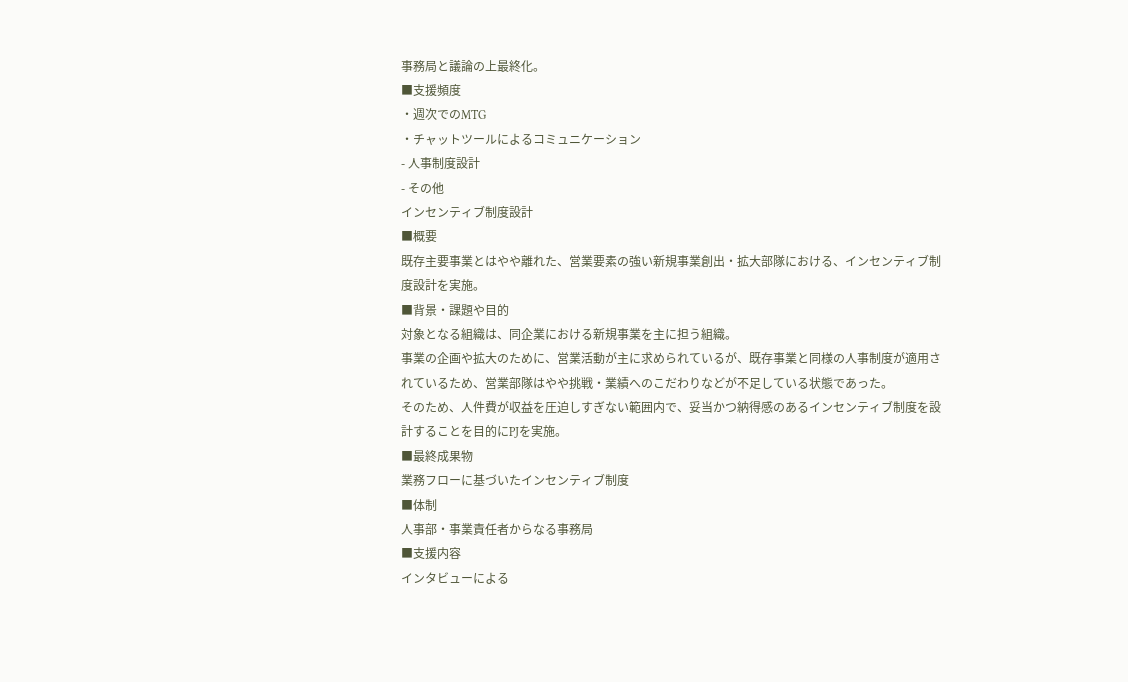事務局と議論の上最終化。
■支援頻度
・週次でのMTG
・チャットツールによるコミュニケーション
- 人事制度設計
- その他
インセンティブ制度設計
■概要
既存主要事業とはやや離れた、営業要素の強い新規事業創出・拡大部隊における、インセンティブ制度設計を実施。
■背景・課題や目的
対象となる組織は、同企業における新規事業を主に担う組織。
事業の企画や拡大のために、営業活動が主に求められているが、既存事業と同様の人事制度が適用されているため、営業部隊はやや挑戦・業績へのこだわりなどが不足している状態であった。
そのため、人件費が収益を圧迫しすぎない範囲内で、妥当かつ納得感のあるインセンティブ制度を設計することを目的にPJを実施。
■最終成果物
業務フローに基づいたインセンティブ制度
■体制
人事部・事業責任者からなる事務局
■支援内容
インタビューによる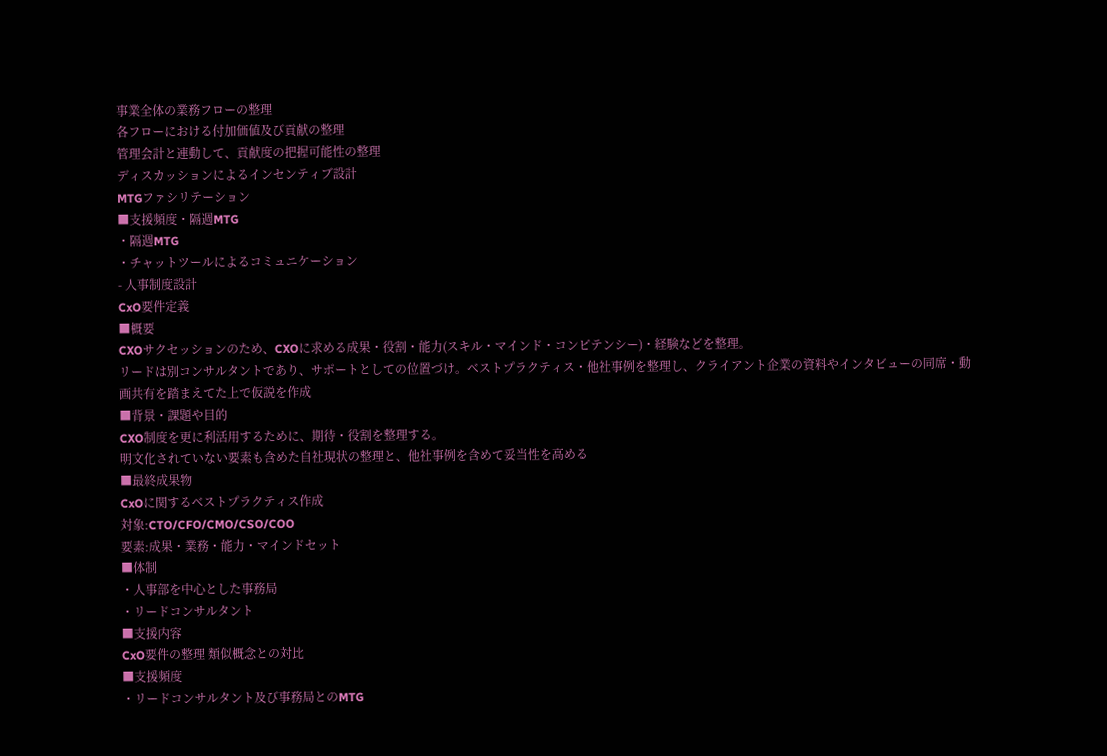事業全体の業務フローの整理
各フローにおける付加価値及び貢献の整理
管理会計と連動して、貢献度の把握可能性の整理
ディスカッションによるインセンティブ設計
MTGファシリテーション
■支援頻度・隔週MTG
・隔週MTG
・チャットツールによるコミュニケーション
- 人事制度設計
CxO要件定義
■概要
CXOサクセッションのため、CXOに求める成果・役割・能力(スキル・マインド・コンピテンシー)・経験などを整理。
リードは別コンサルタントであり、サポートとしての位置づけ。ベストプラクティス・他社事例を整理し、クライアント企業の資料やインタビューの同席・動画共有を踏まえてた上で仮説を作成
■背景・課題や目的
CXO制度を更に利活用するために、期待・役割を整理する。
明文化されていない要素も含めた自社現状の整理と、他社事例を含めて妥当性を高める
■最終成果物
CxOに関するベストプラクティス作成
対象:CTO/CFO/CMO/CSO/COO
要素:成果・業務・能力・マインドセット
■体制
・人事部を中心とした事務局
・リードコンサルタント
■支援内容
CxO要件の整理 類似概念との対比
■支援頻度
・リードコンサルタント及び事務局とのMTG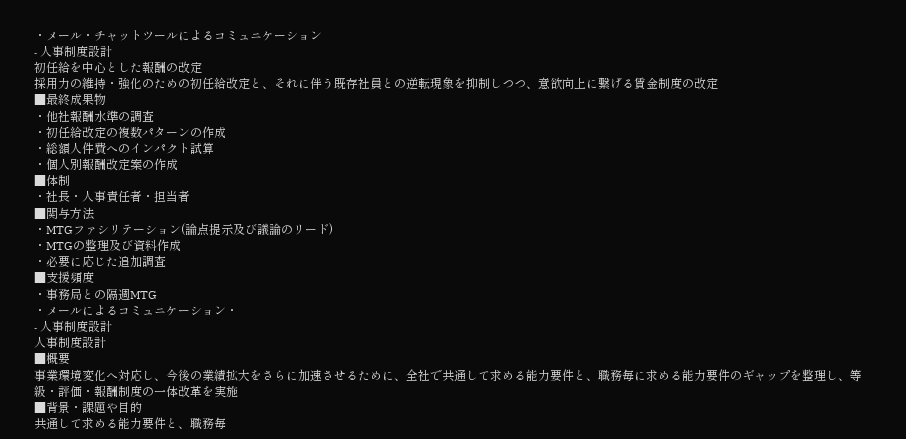・メール・チャットツールによるコミュニケーション
- 人事制度設計
初任給を中心とした報酬の改定
採用力の維持・強化のための初任給改定と、それに伴う既存社員との逆転現象を抑制しつつ、意欲向上に繋げる賃金制度の改定
■最終成果物
・他社報酬水準の調査
・初任給改定の複数パターンの作成
・総額人件費へのインパクト試算
・個人別報酬改定案の作成
■体制
・社長・人事責任者・担当者
■関与方法
・MTGファシリテーション(論点提示及び議論のリード)
・MTGの整理及び資料作成
・必要に応じた追加調査
■支援頻度
・事務局との隔週MTG
・メールによるコミュニケーション・
- 人事制度設計
人事制度設計
■概要
事業環境変化へ対応し、今後の業績拡大をさらに加速させるために、全社で共通して求める能力要件と、職務毎に求める能力要件のギャップを整理し、等級・評価・報酬制度の一体改革を実施
■背景・課題や目的
共通して求める能力要件と、職務毎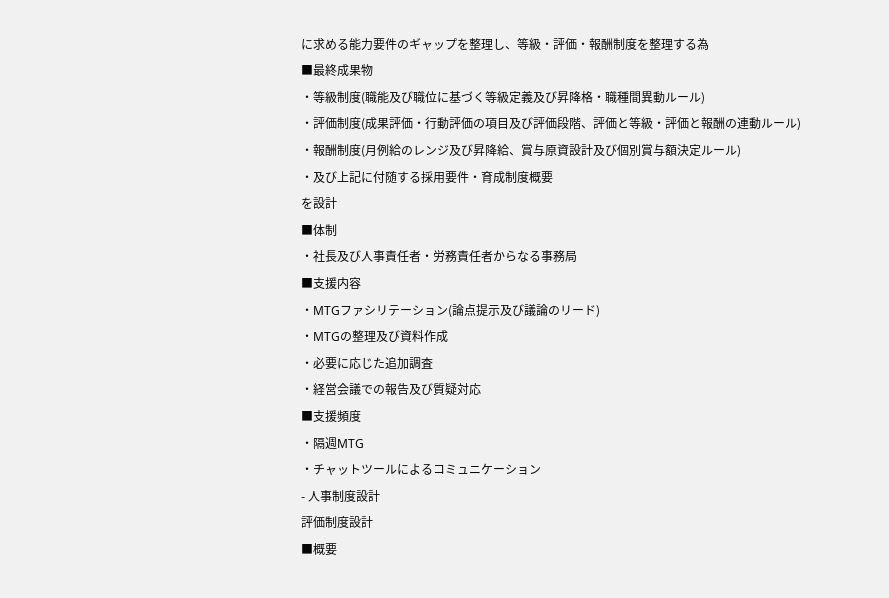に求める能力要件のギャップを整理し、等級・評価・報酬制度を整理する為
■最終成果物
・等級制度(職能及び職位に基づく等級定義及び昇降格・職種間異動ルール)
・評価制度(成果評価・行動評価の項目及び評価段階、評価と等級・評価と報酬の連動ルール)
・報酬制度(月例給のレンジ及び昇降給、賞与原資設計及び個別賞与額決定ルール)
・及び上記に付随する採用要件・育成制度概要
を設計
■体制
・社長及び人事責任者・労務責任者からなる事務局
■支援内容
・MTGファシリテーション(論点提示及び議論のリード)
・MTGの整理及び資料作成
・必要に応じた追加調査
・経営会議での報告及び質疑対応
■支援頻度
・隔週MTG
・チャットツールによるコミュニケーション
- 人事制度設計
評価制度設計
■概要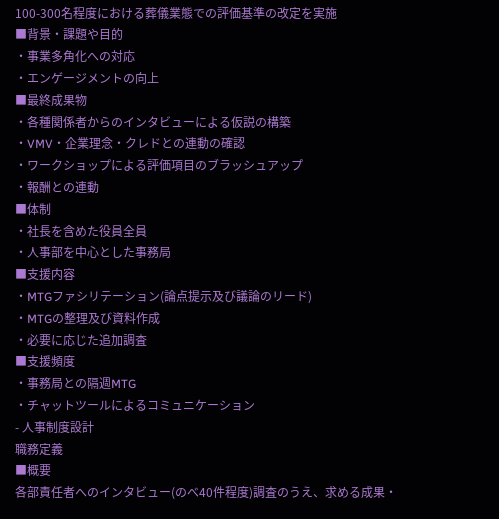100-300名程度における葬儀業態での評価基準の改定を実施
■背景・課題や目的
・事業多角化への対応
・エンゲージメントの向上
■最終成果物
・各種関係者からのインタビューによる仮説の構築
・VMV・企業理念・クレドとの連動の確認
・ワークショップによる評価項目のブラッシュアップ
・報酬との連動
■体制
・社長を含めた役員全員
・人事部を中心とした事務局
■支援内容
・MTGファシリテーション(論点提示及び議論のリード)
・MTGの整理及び資料作成
・必要に応じた追加調査
■支援頻度
・事務局との隔週MTG
・チャットツールによるコミュニケーション
- 人事制度設計
職務定義
■概要
各部責任者へのインタビュー(のべ40件程度)調査のうえ、求める成果・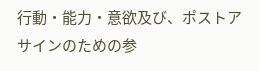行動・能力・意欲及び、ポストアサインのための参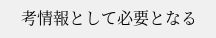考情報として必要となる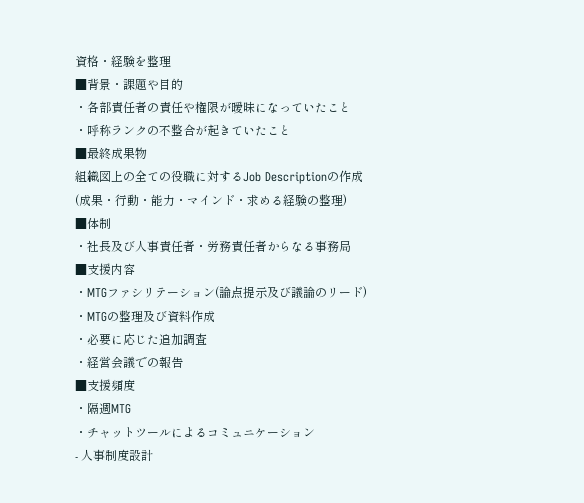資格・経験を整理
■背景・課題や目的
・各部責任者の責任や権限が曖昧になっていたこと
・呼称ランクの不整合が起きていたこと
■最終成果物
組織図上の全ての役職に対するJob Descriptionの作成
(成果・行動・能力・マインド・求める経験の整理)
■体制
・社長及び人事責任者・労務責任者からなる事務局
■支援内容
・MTGファシリテーション(論点提示及び議論のリード)
・MTGの整理及び資料作成
・必要に応じた追加調査
・経営会議での報告
■支援頻度
・隔週MTG
・チャットツールによるコミュニケーション
- 人事制度設計